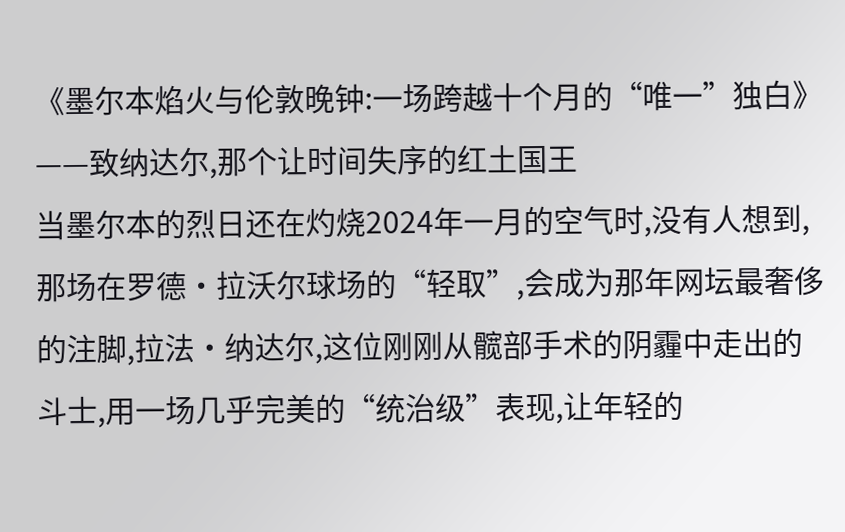《墨尔本焰火与伦敦晚钟:一场跨越十个月的“唯一”独白》 ——致纳达尔,那个让时间失序的红土国王
当墨尔本的烈日还在灼烧2024年一月的空气时,没有人想到,那场在罗德·拉沃尔球场的“轻取”,会成为那年网坛最奢侈的注脚,拉法·纳达尔,这位刚刚从髋部手术的阴霾中走出的斗士,用一场几乎完美的“统治级”表现,让年轻的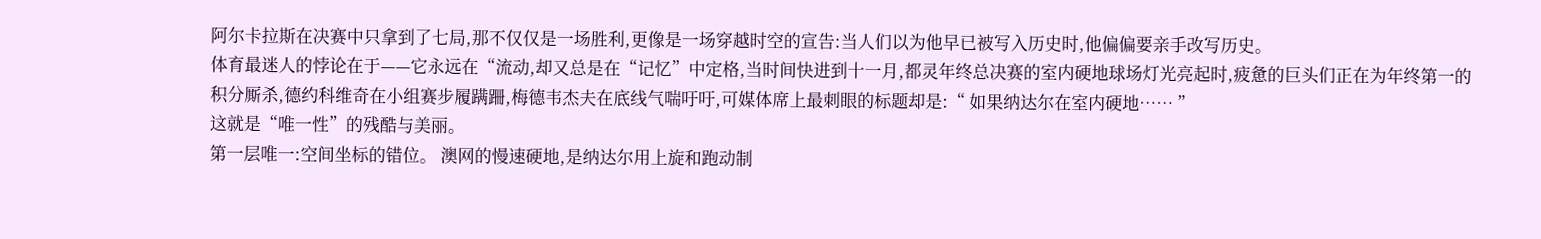阿尔卡拉斯在决赛中只拿到了七局,那不仅仅是一场胜利,更像是一场穿越时空的宣告:当人们以为他早已被写入历史时,他偏偏要亲手改写历史。
体育最迷人的悖论在于——它永远在“流动,却又总是在“记忆”中定格,当时间快进到十一月,都灵年终总决赛的室内硬地球场灯光亮起时,疲惫的巨头们正在为年终第一的积分厮杀,德约科维奇在小组赛步履蹒跚,梅德韦杰夫在底线气喘吁吁,可媒体席上最刺眼的标题却是:“ 如果纳达尔在室内硬地…… ”
这就是“唯一性”的残酷与美丽。
第一层唯一:空间坐标的错位。 澳网的慢速硬地,是纳达尔用上旋和跑动制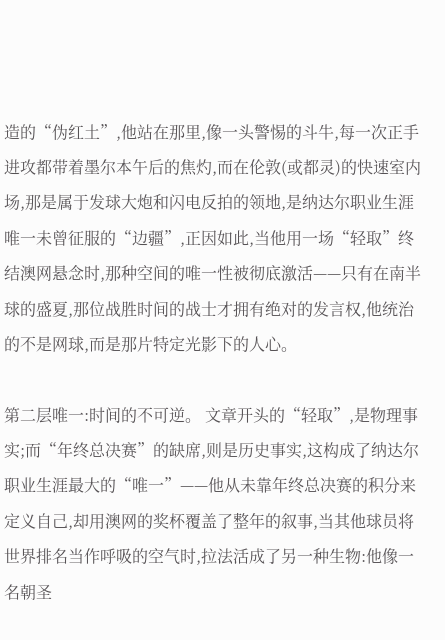造的“伪红土”,他站在那里,像一头警惕的斗牛,每一次正手进攻都带着墨尔本午后的焦灼,而在伦敦(或都灵)的快速室内场,那是属于发球大炮和闪电反拍的领地,是纳达尔职业生涯唯一未曾征服的“边疆”,正因如此,当他用一场“轻取”终结澳网悬念时,那种空间的唯一性被彻底激活——只有在南半球的盛夏,那位战胜时间的战士才拥有绝对的发言权,他统治的不是网球,而是那片特定光影下的人心。

第二层唯一:时间的不可逆。 文章开头的“轻取”,是物理事实;而“年终总决赛”的缺席,则是历史事实,这构成了纳达尔职业生涯最大的“唯一”——他从未靠年终总决赛的积分来定义自己,却用澳网的奖杯覆盖了整年的叙事,当其他球员将世界排名当作呼吸的空气时,拉法活成了另一种生物:他像一名朝圣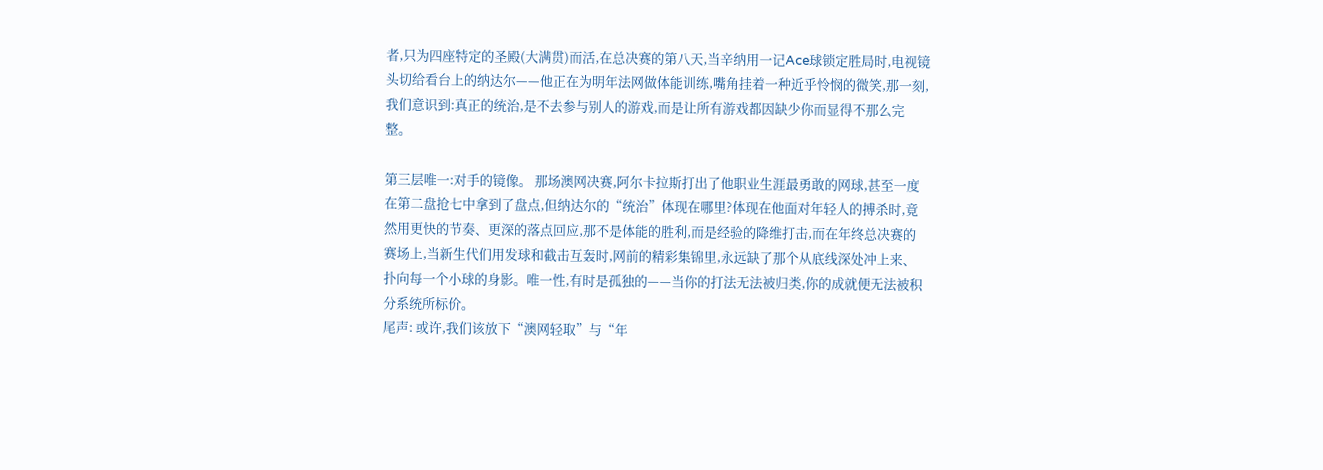者,只为四座特定的圣殿(大满贯)而活,在总决赛的第八天,当辛纳用一记Ace球锁定胜局时,电视镜头切给看台上的纳达尔——他正在为明年法网做体能训练,嘴角挂着一种近乎怜悯的微笑,那一刻,我们意识到:真正的统治,是不去参与别人的游戏,而是让所有游戏都因缺少你而显得不那么完整。

第三层唯一:对手的镜像。 那场澳网决赛,阿尔卡拉斯打出了他职业生涯最勇敢的网球,甚至一度在第二盘抢七中拿到了盘点,但纳达尔的“统治”体现在哪里?体现在他面对年轻人的搏杀时,竟然用更快的节奏、更深的落点回应,那不是体能的胜利,而是经验的降维打击,而在年终总决赛的赛场上,当新生代们用发球和截击互轰时,网前的精彩集锦里,永远缺了那个从底线深处冲上来、扑向每一个小球的身影。唯一性,有时是孤独的——当你的打法无法被归类,你的成就便无法被积分系统所标价。
尾声: 或许,我们该放下“澳网轻取”与“年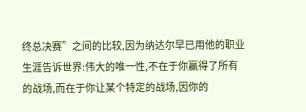终总决赛”之间的比较,因为纳达尔早已用他的职业生涯告诉世界:伟大的唯一性,不在于你赢得了所有的战场,而在于你让某个特定的战场,因你的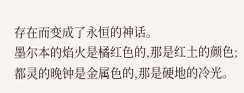存在而变成了永恒的神话。
墨尔本的焰火是橘红色的,那是红土的颜色;都灵的晚钟是金属色的,那是硬地的冷光。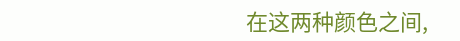在这两种颜色之间,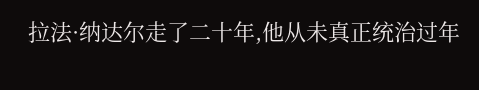拉法·纳达尔走了二十年,他从未真正统治过年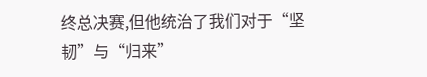终总决赛,但他统治了我们对于“坚韧”与“归来”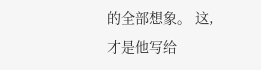的全部想象。 这,才是他写给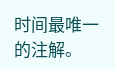时间最唯一的注解。